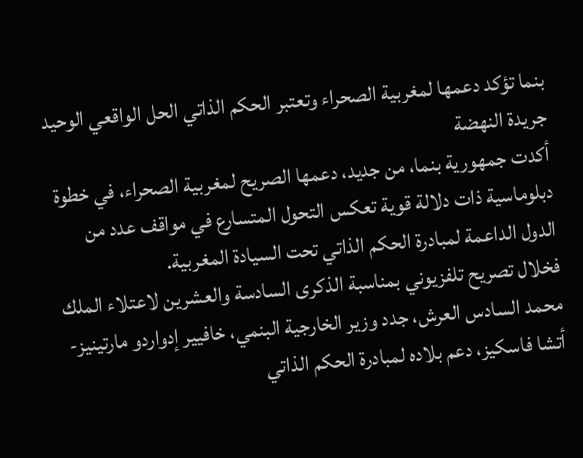بنما تؤكد دعمها لمغربية الصحراء وتعتبر الحكم الذاتي الحل الواقعي الوحيد
جريدة النهضة
أكدت جمهورية بنما، من جديد، دعمها الصريح لمغربية الصحراء، في خطوة دبلوماسية ذات دلالة قوية تعكس التحول المتسارع في مواقف عدد من الدول الداعمة لمبادرة الحكم الذاتي تحت السيادة المغربية.
فخلال تصريح تلفزيوني بمناسبة الذكرى السادسة والعشرين لاعتلاء الملك محمد السادس العرش، جدد وزير الخارجية البنمي، خافيير إدواردو مارتينيز-أتشا فاسكيز، دعم بلاده لمبادرة الحكم الذاتي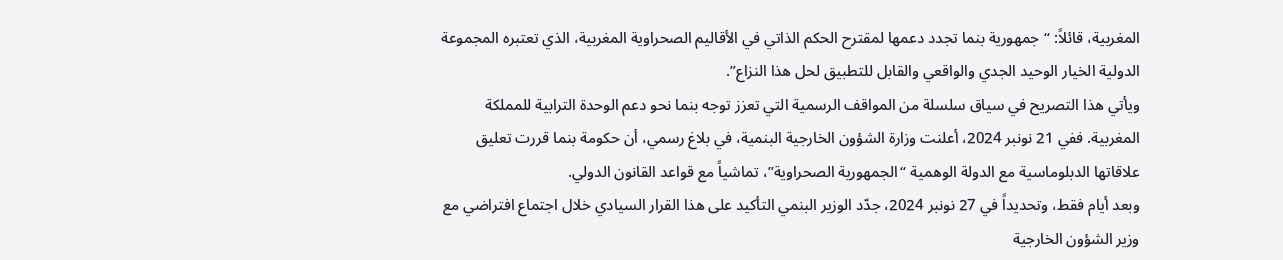المغربية، قائلاً: “جمهورية بنما تجدد دعمها لمقترح الحكم الذاتي في الأقاليم الصحراوية المغربية، الذي تعتبره المجموعة الدولية الخيار الوحيد الجدي والواقعي والقابل للتطبيق لحل هذا النزاع”.
ويأتي هذا التصريح في سياق سلسلة من المواقف الرسمية التي تعزز توجه بنما نحو دعم الوحدة الترابية للمملكة المغربية. ففي 21 نونبر 2024، أعلنت وزارة الشؤون الخارجية البنمية، في بلاغ رسمي، أن حكومة بنما قررت تعليق علاقاتها الدبلوماسية مع الدولة الوهمية “الجمهورية الصحراوية”، تماشياً مع قواعد القانون الدولي.
وبعد أيام فقط، وتحديداً في 27 نونبر 2024، جدّد الوزير البنمي التأكيد على هذا القرار السيادي خلال اجتماع افتراضي مع وزير الشؤون الخارجية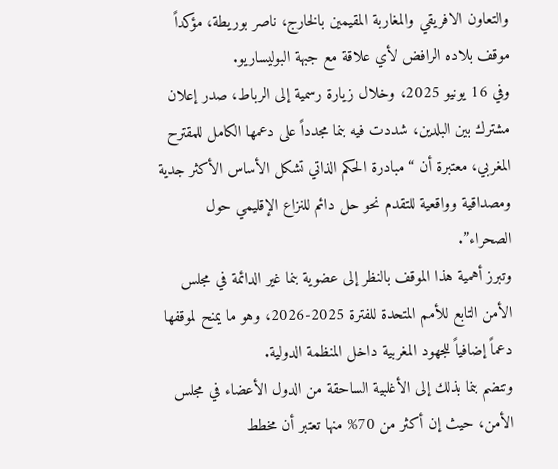والتعاون الافريقي والمغاربة المقيمين بالخارج، ناصر بوريطة، مؤكداً موقف بلاده الرافض لأي علاقة مع جبهة البوليساريو.
وفي 16 يونيو 2025، وخلال زيارة رسمية إلى الرباط، صدر إعلان مشترك بين البلدين، شددت فيه بنما مجدداً على دعمها الكامل للمقترح المغربي، معتبرة أن “مبادرة الحكم الذاتي تشكل الأساس الأكثر جدية ومصداقية وواقعية للتقدم نحو حل دائم للنزاع الإقليمي حول الصحراء”.
وتبرز أهمية هذا الموقف بالنظر إلى عضوية بنما غير الدائمة في مجلس الأمن التابع للأمم المتحدة للفترة 2025-2026، وهو ما يمنح لموقفها دعماً إضافياً للجهود المغربية داخل المنظمة الدولية.
وتنضم بنما بذلك إلى الأغلبية الساحقة من الدول الأعضاء في مجلس الأمن، حيث إن أكثر من 70% منها تعتبر أن مخطط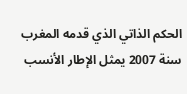الحكم الذاتي الذي قدمه المغرب سنة 2007 يمثل الإطار الأنسب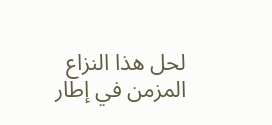لحل هذا النزاع المزمن في إطار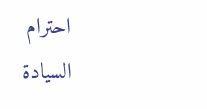احترام السيادة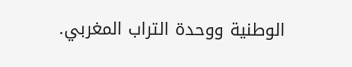الوطنية ووحدة التراب المغربي.